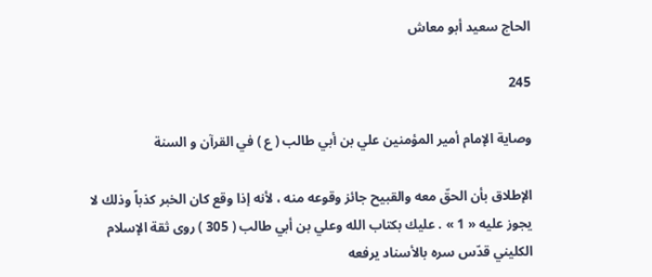الحاج سعيد أبو معاش

245

وصاية الإمام أمير المؤمنين علي بن أبي طالب ( ع ) في القرآن و السنة

الإطلاق بأن الحقّ معه والقبيح جائز وقوعه منه ، لأنه إذا وقع كان الخبر كذباً وذلك لا يجوز عليه « 1 » . عليك بكتاب الله وعلي بن أبي طالب ( 305 ) روى ثقة الإسلام الكليني قدّس سره بالأسناد يرفعه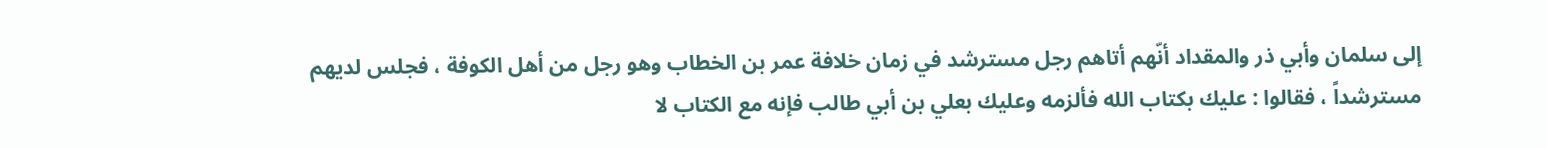إلى سلمان وأبي ذر والمقداد أنّهم أتاهم رجل مسترشد في زمان خلافة عمر بن الخطاب وهو رجل من أهل الكوفة ، فجلس لديهم مسترشداً ، فقالوا : عليك بكتاب الله فألزمه وعليك بعلي بن أبي طالب فإنه مع الكتاب لا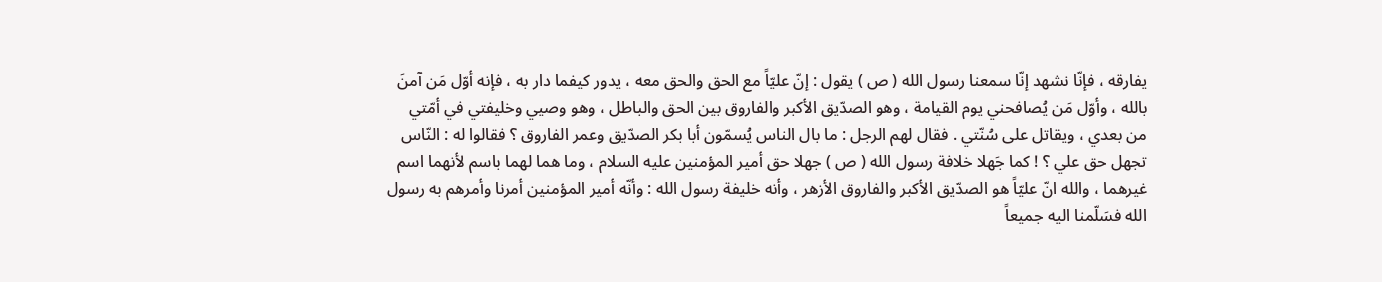يفارقه ، فإنّا نشهد إنّا سمعنا رسول الله ( ص ) يقول : إنّ عليّاً مع الحق والحق معه ، يدور كيفما دار به ، فإنه أوّل مَن آمنَ بالله ، وأوّل مَن يُصافحني يوم القيامة ، وهو الصدّيق الأكبر والفاروق بين الحق والباطل ، وهو وصيي وخليفتي في أمّتي من بعدي ، ويقاتل على سُنّتي . فقال لهم الرجل : ما بال الناس يُسمّون أبا بكر الصدّيق وعمر الفاروق ؟ فقالوا له : النّاس تجهل حق علي ؟ ! كما جَهلا خلافة رسول الله ( ص ) جهلا حق أمير المؤمنين عليه السلام ، وما هما لهما باسم لأنهما اسم غيرهما ، والله انّ عليّاً هو الصدّيق الأكبر والفاروق الأزهر ، وأنه خليفة رسول الله : وأنّه أمير المؤمنين أمرنا وأمرهم به رسول الله فسَلّمنا اليه جميعاً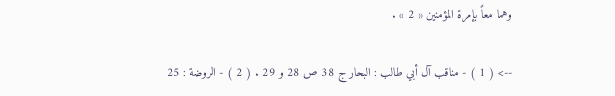وهما معاً بإمرة المؤمنين « 2 » .

--> ( 1 ) - مناقب آل أبي طالب : البحار ج 38 ص 28 و 29 . ( 2 ) - الروضة : 25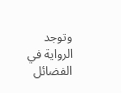وتوجد الرواية في الفضائل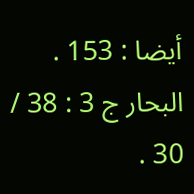أيضا : 153 . البحار ج 3 : 38 / 30 .